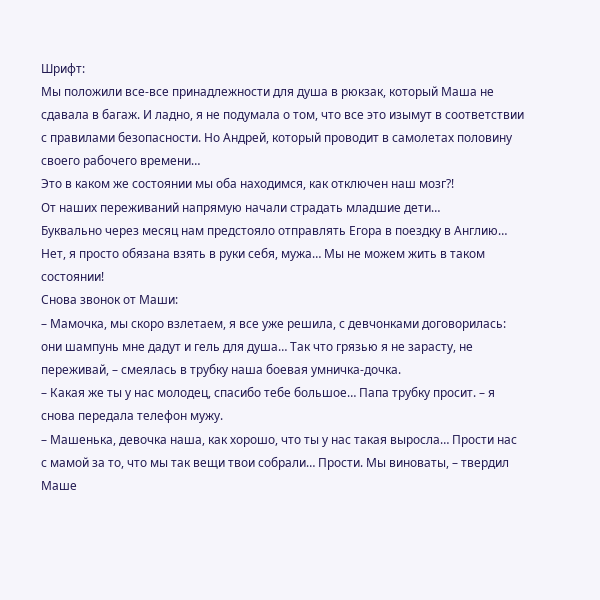Шрифт:
Мы положили все-все принадлежности для душа в рюкзак, который Маша не сдавала в багаж. И ладно, я не подумала о том, что все это изымут в соответствии с правилами безопасности. Но Андрей, который проводит в самолетах половину своего рабочего времени…
Это в каком же состоянии мы оба находимся, как отключен наш мозг?!
От наших переживаний напрямую начали страдать младшие дети…
Буквально через месяц нам предстояло отправлять Егора в поездку в Англию… Нет, я просто обязана взять в руки себя, мужа… Мы не можем жить в таком состоянии!
Снова звонок от Маши:
– Мамочка, мы скоро взлетаем, я все уже решила, с девчонками договорилась: они шампунь мне дадут и гель для душа… Так что грязью я не зарасту, не переживай, – смеялась в трубку наша боевая умничка-дочка.
– Какая же ты у нас молодец, спасибо тебе большое… Папа трубку просит. – я снова передала телефон мужу.
– Машенька, девочка наша, как хорошо, что ты у нас такая выросла… Прости нас с мамой за то, что мы так вещи твои собрали… Прости. Мы виноваты, – твердил Маше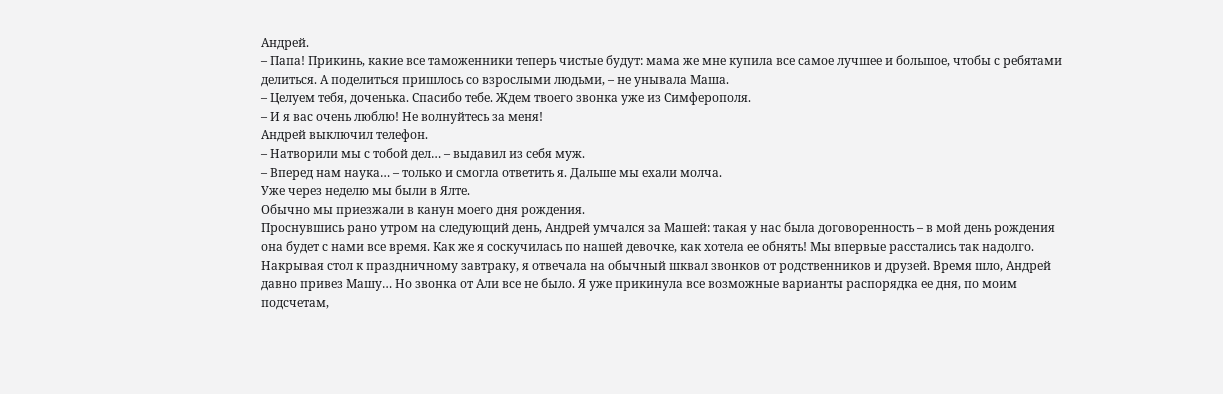Андрей.
– Папа! Прикинь, какие все таможенники теперь чистые будут: мама же мне купила все самое лучшее и большое, чтобы с ребятами делиться. А поделиться пришлось со взрослыми людьми, – не унывала Маша.
– Целуем тебя, доченька. Спасибо тебе. Ждем твоего звонка уже из Симферополя.
– И я вас очень люблю! Не волнуйтесь за меня!
Андрей выключил телефон.
– Натворили мы с тобой дел… – выдавил из себя муж.
– Вперед нам наука… – только и смогла ответить я. Дальше мы ехали молча.
Уже через неделю мы были в Ялте.
Обычно мы приезжали в канун моего дня рождения.
Проснувшись рано утром на следующий день, Андрей умчался за Машей: такая у нас была договоренность – в мой день рождения она будет с нами все время. Как же я соскучилась по нашей девочке, как хотела ее обнять! Мы впервые расстались так надолго.
Накрывая стол к праздничному завтраку, я отвечала на обычный шквал звонков от родственников и друзей. Время шло, Андрей давно привез Машу… Но звонка от Али все не было. Я уже прикинула все возможные варианты распорядка ее дня, по моим подсчетам,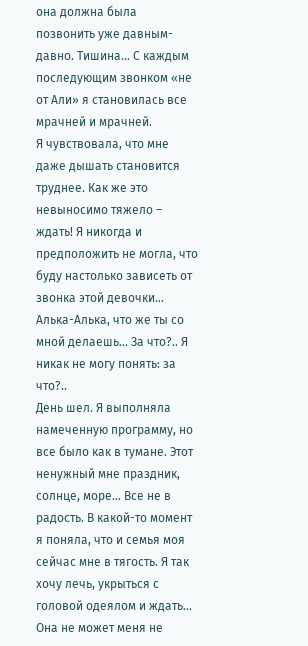она должна была позвонить уже давным-давно. Тишина… С каждым последующим звонком «не от Али» я становилась все мрачней и мрачней.
Я чувствовала, что мне даже дышать становится труднее. Как же это невыносимо тяжело – ждать! Я никогда и предположить не могла, что буду настолько зависеть от звонка этой девочки… Алька-Алька, что же ты со мной делаешь… За что?.. Я никак не могу понять: за что?..
День шел. Я выполняла намеченную программу, но все было как в тумане. Этот ненужный мне праздник, солнце, море… Все не в радость. В какой-то момент я поняла, что и семья моя сейчас мне в тягость. Я так хочу лечь, укрыться с головой одеялом и ждать… Она не может меня не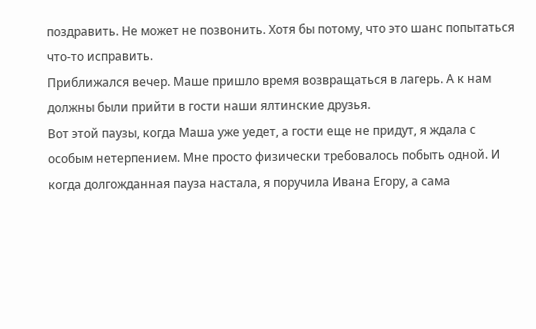поздравить. Не может не позвонить. Хотя бы потому, что это шанс попытаться что-то исправить.
Приближался вечер. Маше пришло время возвращаться в лагерь. А к нам должны были прийти в гости наши ялтинские друзья.
Вот этой паузы, когда Маша уже уедет, а гости еще не придут, я ждала с особым нетерпением. Мне просто физически требовалось побыть одной. И когда долгожданная пауза настала, я поручила Ивана Егору, а сама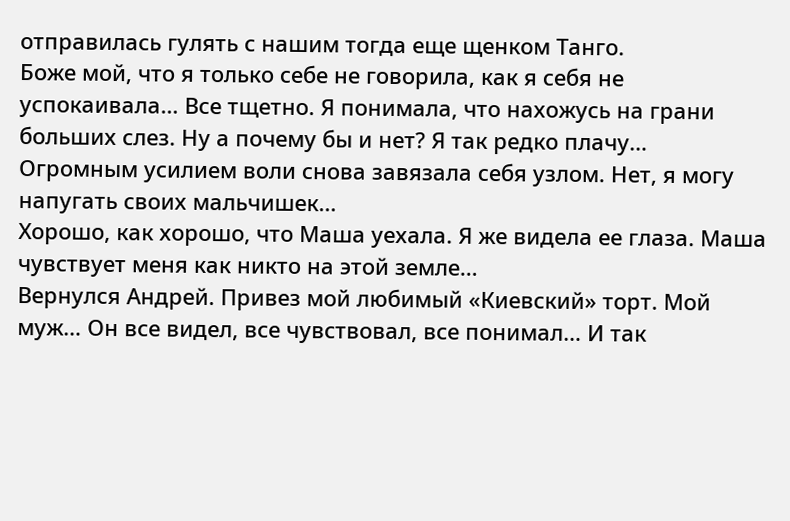отправилась гулять с нашим тогда еще щенком Танго.
Боже мой, что я только себе не говорила, как я себя не успокаивала… Все тщетно. Я понимала, что нахожусь на грани больших слез. Ну а почему бы и нет? Я так редко плачу…
Огромным усилием воли снова завязала себя узлом. Нет, я могу напугать своих мальчишек…
Хорошо, как хорошо, что Маша уехала. Я же видела ее глаза. Маша чувствует меня как никто на этой земле…
Вернулся Андрей. Привез мой любимый «Киевский» торт. Мой муж… Он все видел, все чувствовал, все понимал… И так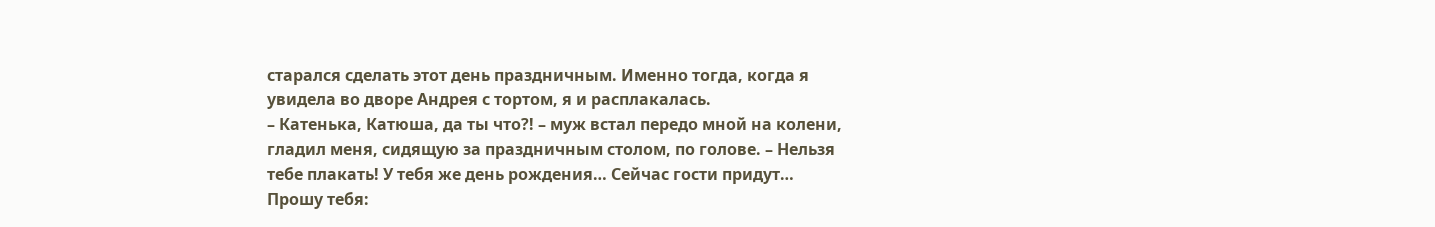старался сделать этот день праздничным. Именно тогда, когда я увидела во дворе Андрея с тортом, я и расплакалась.
– Катенька, Катюша, да ты что?! – муж встал передо мной на колени, гладил меня, сидящую за праздничным столом, по голове. – Нельзя тебе плакать! У тебя же день рождения… Сейчас гости придут… Прошу тебя: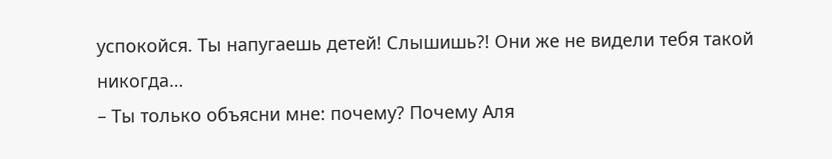успокойся. Ты напугаешь детей! Слышишь?! Они же не видели тебя такой никогда…
– Ты только объясни мне: почему? Почему Аля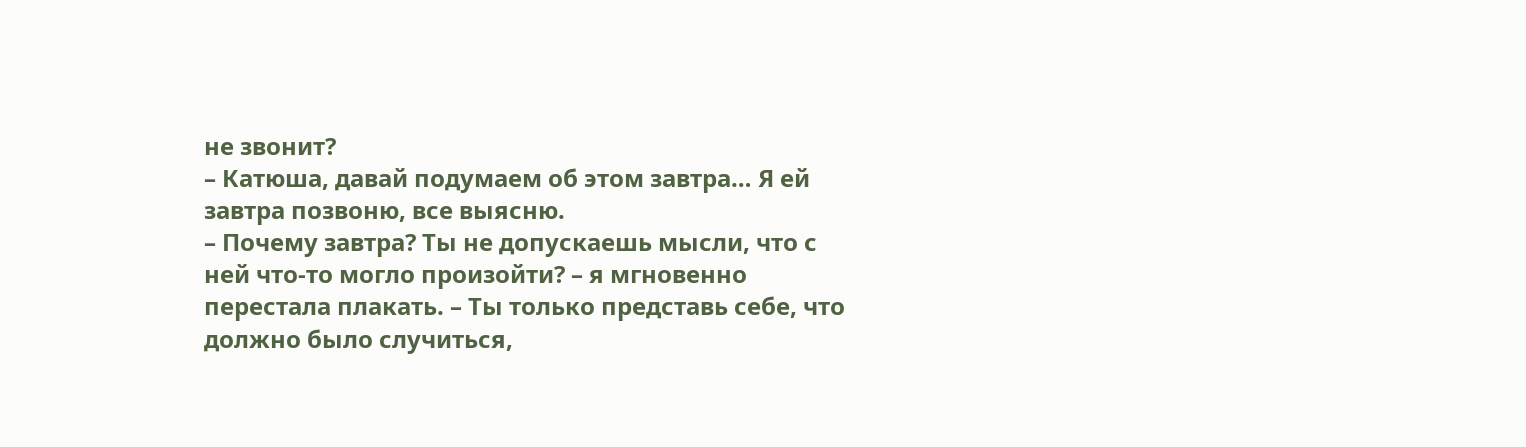не звонит?
– Катюша, давай подумаем об этом завтра… Я ей завтра позвоню, все выясню.
– Почему завтра? Ты не допускаешь мысли, что с ней что-то могло произойти? – я мгновенно перестала плакать. – Ты только представь себе, что должно было случиться,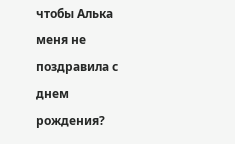чтобы Алька меня не поздравила с днем рождения?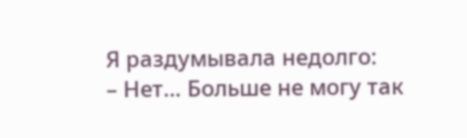Я раздумывала недолго:
– Нет… Больше не могу так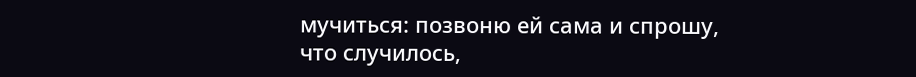мучиться: позвоню ей сама и спрошу, что случилось,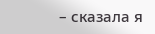– сказала я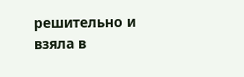решительно и взяла в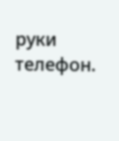руки телефон.